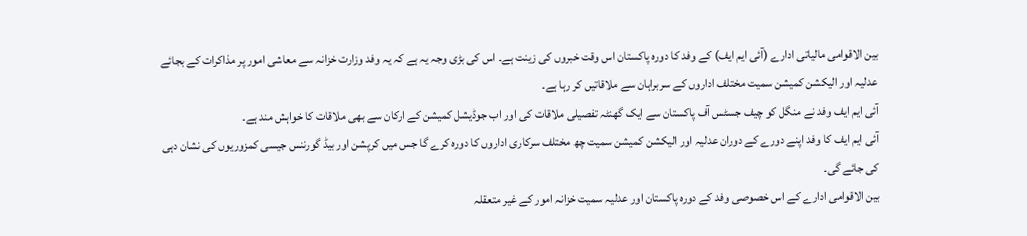بین الاقوامی مالیاتی ادارے (آئی ایم ایف) کے وفد کا دورہ پاکستان اس وقت خبروں کی زینت ہے۔ اس کی بڑی وجہ یہ ہے کہ یہ وفد وزارت خزانہ سے معاشی امور پر مذاکرات کے بجائے عدلیہ اور الیکشن کمیشن سمیت مختلف اداروں کے سربراہان سے ملاقاتیں کر رہا ہے۔
آئی ایم ایف وفد نے منگل کو چیف جسٹس آف پاکستان سے ایک گھنٹہ تفصیلی ملاقات کی اور اب جوڈیشل کمیشن کے ارکان سے بھی ملاقات کا خواہش مند ہے۔
آئی ایم ایف کا وفد اپنے دورے کے دوران عدلیہ اور الیکشن کمیشن سمیت چھ مختلف سرکاری اداروں کا دورہ کرے گا جس میں کرپشن اور بیڈ گورننس جیسی کمزوریوں کی نشان دہی کی جائے گی۔
بین الاقوامی ادارے کے اس خصوصی وفد کے دورہ پاکستان اور عدلیہ سمیت خزانہ امور کے غیر متعقلہ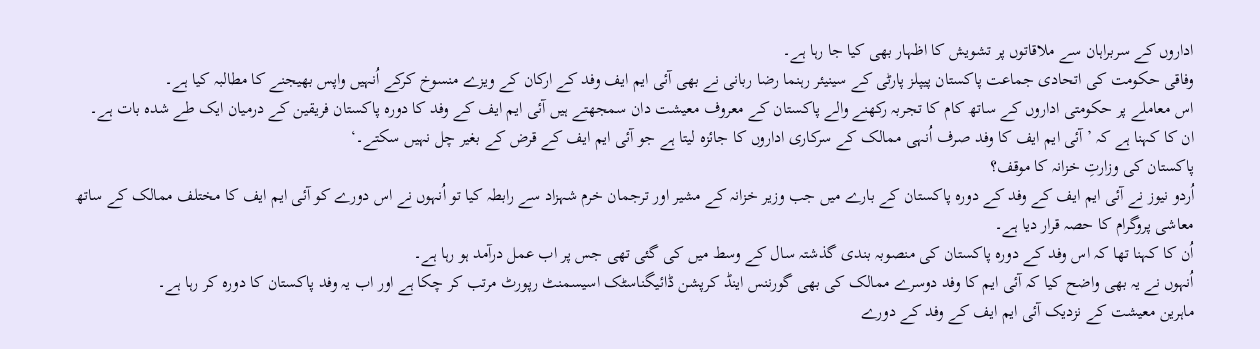اداروں کے سربراہان سے ملاقاتوں پر تشویش کا اظہار بھی کیا جا رہا ہے۔
وفاقی حکومت کی اتحادی جماعت پاکستان پیپلز پارٹی کے سینیئر رہنما رضا ربانی نے بھی آئی ایم ایف وفد کے ارکان کے ویزے منسوخ کرکے اُنہیں واپس بھیجنے کا مطالبہ کیا ہے۔
اس معاملے پر حکومتی اداروں کے ساتھ کام کا تجربہ رکھنے والے پاکستان کے معروف معیشت دان سمجھتے ہیں آئی ایم ایف کے وفد کا دورہ پاکستان فریقین کے درمیان ایک طے شدہ بات ہے۔
ان کا کہنا ہے کہ ’آئی ایم ایف کا وفد صرف اُنہی ممالک کے سرکاری اداروں کا جائزہ لیتا ہے جو آئی ایم ایف کے قرض کے بغیر چل نہیں سکتے۔‘
پاکستان کی وزارتِ خزانہ کا موقف؟
اُردو نیوز نے آئی ایم ایف کے وفد کے دورہ پاکستان کے بارے میں جب وزیر خزانہ کے مشیر اور ترجمان خرم شہزاد سے رابطہ کیا تو اُنہوں نے اس دورے کو آئی ایم ایف کا مختلف ممالک کے ساتھ معاشی پروگرام کا حصہ قرار دیا ہے۔
اُن کا کہنا تھا کہ اس وفد کے دورہ پاکستان کی منصوبہ بندی گذشتہ سال کے وسط میں کی گئی تھی جس پر اب عمل درآمد ہو رہا ہے۔
اُنہوں نے یہ بھی واضح کیا کہ آئی ایم کا وفد دوسرے ممالک کی بھی گورننس اینڈ کرپشن ڈائیگناسٹک اسیسمنٹ رپورٹ مرتب کر چکا ہے اور اب یہ وفد پاکستان کا دورہ کر رہا ہے۔
ماہرین معیشت کے نزدیک آئی ایم ایف کے وفد کے دورے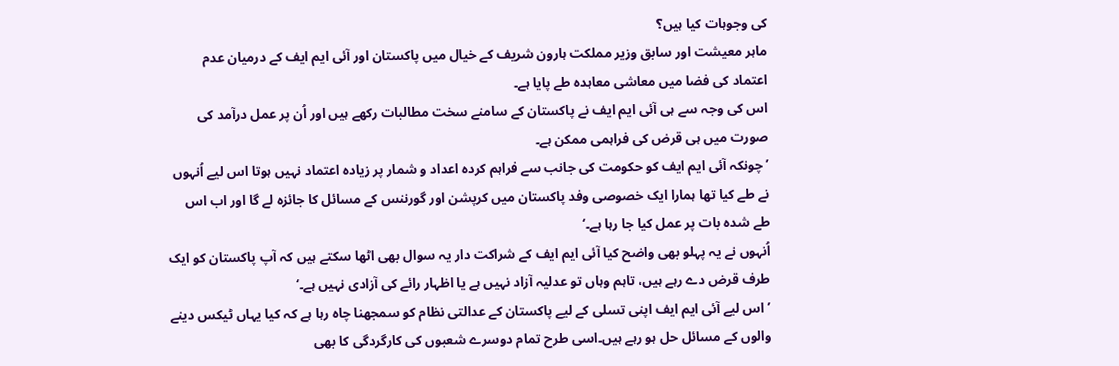کی وجوہات کیا ہیں؟
ماہر معیشت اور سابق وزیر مملکت ہارون شریف کے خیال میں پاکستان اور آئی ایم ایف کے درمیان عدم اعتماد کی فضا میں معاشی معاہدہ طے پایا ہے۔
اس کی وجہ سے ہی آئی ایم ایف نے پاکستان کے سامنے سخت مطالبات رکھے ہیں اور اُن پر عمل درآمد کی صورت میں ہی قرض کی فراہمی ممکن ہے۔
’چونکہ آئی ایم ایف کو حکومت کی جانب سے فراہم کردہ اعداد و شمار پر زیادہ اعتماد نہیں ہوتا اس لیے اُنہوں نے طے کیا تھا ہمارا ایک خصوصی وفد پاکستان میں کرپشن اور گورننس کے مسائل کا جائزہ لے گا اور اب اس طے شدہ بات پر عمل کیا جا رہا ہے۔‘
اُنہوں نے یہ پہلو بھی واضح کیا آئی ایم ایف کے شراکت دار یہ سوال بھی اٹھا سکتے ہیں کہ آپ پاکستان کو ایک طرف قرض دے رہے ہیں، تاہم وہاں تو عدلیہ آزاد نہیں ہے یا اظہار رائے کی آزادی نہیں ہے۔‘
’اس لیے آئی ایم ایف اپنی تسلی کے لیے پاکستان کے عدالتی نظام کو سمجھنا چاہ رہا ہے کہ کیا یہاں ٹیکس دینے والوں کے مسائل حل ہو رہے ہیں۔اسی طرح تمام دوسرے شعبوں کی کارگردگی کا بھی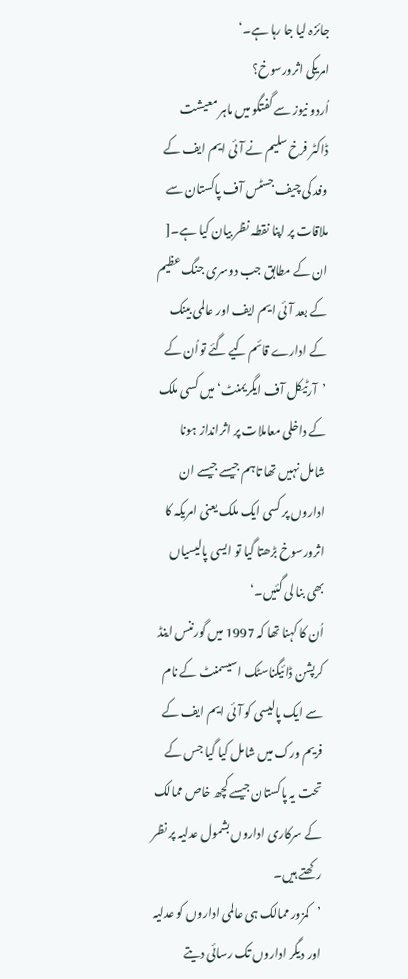جائزہ لیا جا رہا ہے۔‘
امریکی اثرورسوخ؟
اُردو نیوز سے گفتگو میں ماہر معیشت ڈاکٹر فرخ سلیم نے آئی ایم ایف کے وفد کی چیف جسٹس آف پاکستان سے ملاقات پر اپنا نقطہ نظر بیان کیا ہے۔[
ان کے مطابق جب دوسری جنگ عظیم کے بعد آئی ایم ایف اور عالمی بینک کے ادارے قائم کیے گئے تواُن کے ’آرٹیکل آف ایگریمنٹ‘ میں کسی ملک کے داخلی معاملات پر اثرانداز ہونا شامل نہیں تھا تاہم جیسے جیسے ان اداروں پر کسی ایک ملک یعنی امریکہ کا اثرورسوخ بڑھتا گیا تو ایسی پالیسیاں بھی بنا لی گئیں۔‘
اُن کا کہنا تھا کہ 1997 میں گورننس اینڈ کرپشن ڈائیگناسٹک اسیسمنٹ کے نام سے ایک پالیسی کو آئی ایم ایف کے فریم ورک میں شامل کیا گیا جس کے تحت یہ پاکستان جیسے کچھ خاص ممالک کے سرکاری اداروں بشمول عدلیہ پر نظر رکھتے ہیں۔
’کمزور ممالک ہی عالمی اداروں کو عدلیہ اور دیگر اداروں تک رسائی دیتے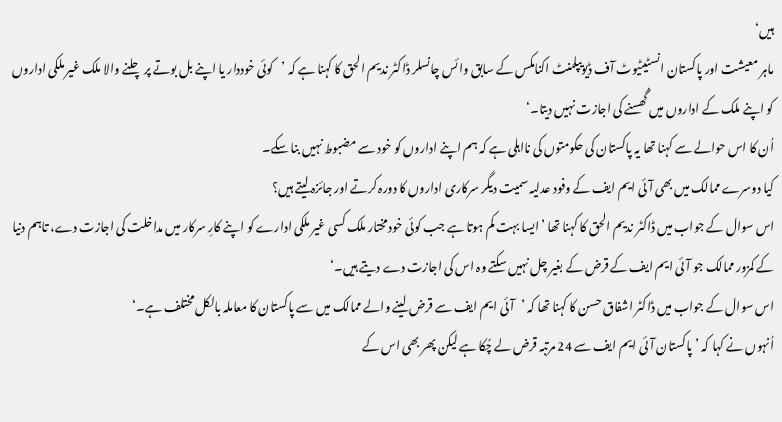ہیں‘
ماہر معیشت اور پاکستان انسٹیٹیوٹ آف ڈیویپلمنٹ اکنامکس کے سابق وائس چانسلر ڈاکٹر ندیم الحق کا کہنا ہے کہ ’کوئی خوددار یا اپنے بل بوتے پر چلنے والا ملک غیر ملکی اداروں کو اپنے ملک کے اداروں میں گُھسنے کی اجازت نہیں دیتا۔‘
اُن کا اس حوالے سے کہنا تھا یہ پاکستان کی حکومتوں کی نااہلی ہے کہ ہم اپنے اداروں کو خود سے مضبوط نہیں بنا سکے۔
کیا دوسرے ممالک میں بھی آئی ایم ایف کے وفود عدلیہ سمیت دیگر سرکاری اداروں کا دورہ کرتے اور جائزہ لیتے ہیں؟
اس سوال کے جواب میں ڈاکٹر ندیم الحق کا کہنا تھا ’ایسا بہت کم ہوتا ہے جب کوئی خودمختار ملک کسی غیر ملکی ادارے کو اپنے کارِ سرکار میں مداخلت کی اجازت دے، تاہم دنیا کے کمزور ممالک جو آئی ایم ایف کے قرض کے بغیر چل نہیں سکتے وہ اس کی اجازت دے دیتے ہیں۔‘
اس سوال کے جواب میں ڈاکٹر اشفاق حسن کا کہنا تھا کہ ’آئی ایم ایف سے قرض لینے والے ممالک میں سے پاکستان کا معاملہ بالکل مختلف ہے۔‘
اُنہوں نے کہا کہ ’پاکستان آئی ایم ایف سے 24 مرتبہ قرض لے چُکا ہے لیکن پھر بھی اس کے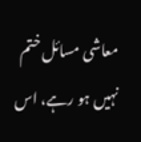معاشی مسائل ختم نہیں ہو رہے، اس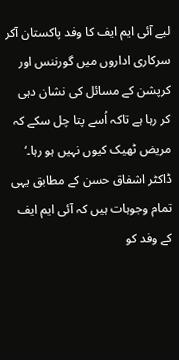لیے آئی ایم ایف کا وفد پاکستان آکر سرکاری اداروں میں گورننس اور کرپشن کے مسائل کی نشان دہی کر رہا ہے تاکہ اُسے پتا چل سکے کہ مریض ٹھیک کیوں نہیں ہو رہا۔‘
ڈاکٹر اشفاق حسن کے مطابق یہی تمام وجوہات ہیں کہ آئی ایم ایف کے وفد کو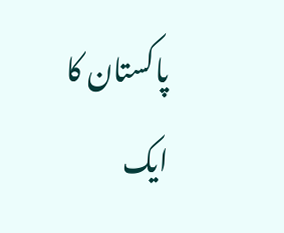پاکستان کا ایک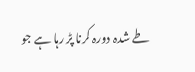طے شدہ دورہ کرنا پڑ رہا ہے جو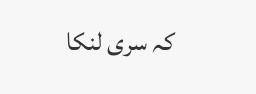کہ سری لنکا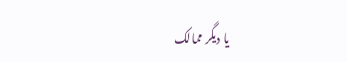یا دیگر ممالک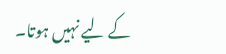کے لیے نہیں ہوتا۔